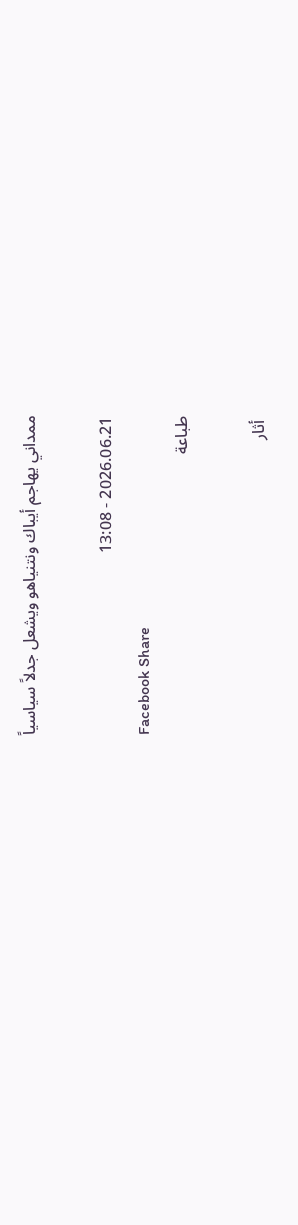ممداني يهاجم أيباك ونتنياهو ويشعل جدلاً سياسياً

2026.06.21 - 13:08
Facebook Share
طباعة

 أثار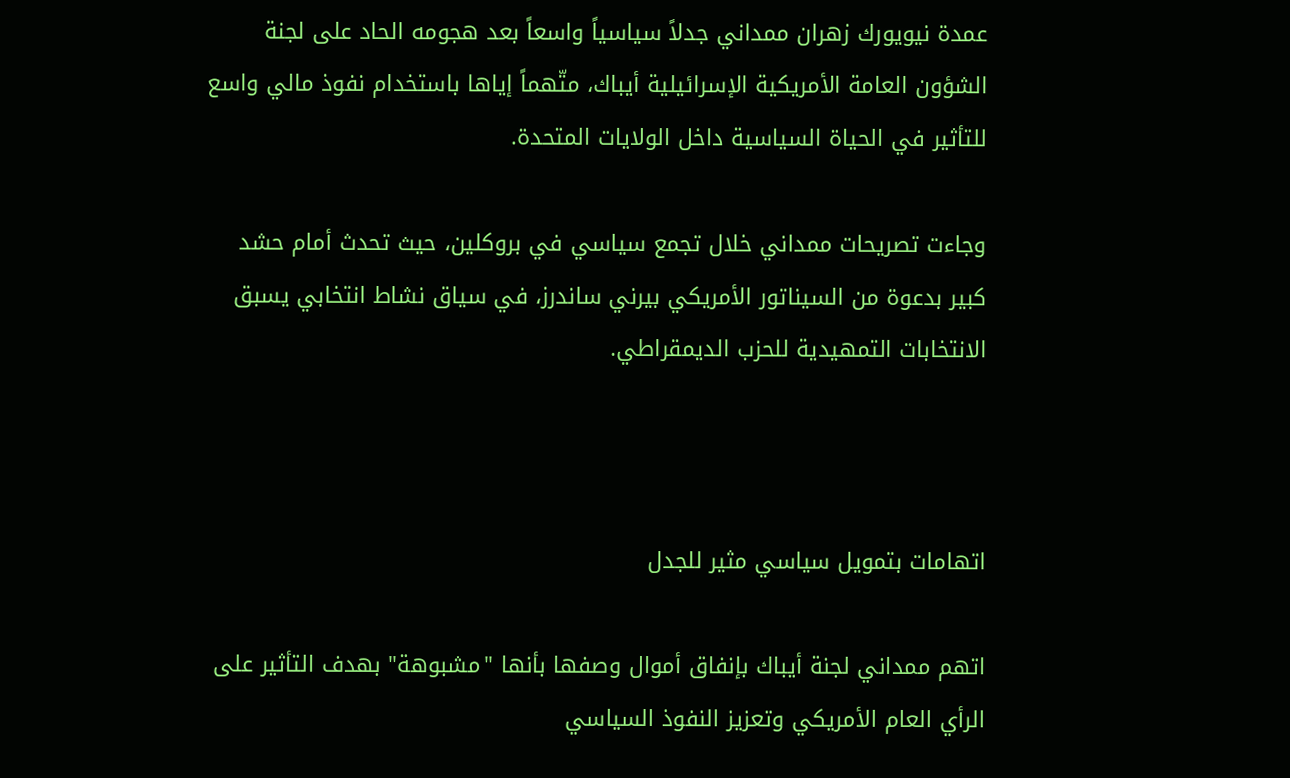عمدة نيويورك زهران ممداني جدلاً سياسياً واسعاً بعد هجومه الحاد على لجنة الشؤون العامة الأمريكية الإسرائيلية أيباك، متّهماً إياها باستخدام نفوذ مالي واسع للتأثير في الحياة السياسية داخل الولايات المتحدة.

وجاءت تصريحات ممداني خلال تجمع سياسي في بروكلين، حيث تحدث أمام حشد كبير بدعوة من السيناتور الأمريكي بيرني ساندرز، في سياق نشاط انتخابي يسبق الانتخابات التمهيدية للحزب الديمقراطي.



اتهامات بتمويل سياسي مثير للجدل

اتهم ممداني لجنة أيباك بإنفاق أموال وصفها بأنها "مشبوهة" بهدف التأثير على الرأي العام الأمريكي وتعزيز النفوذ السياسي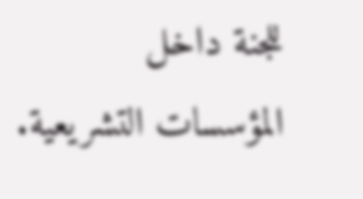للجنة داخل المؤسسات التشريعية.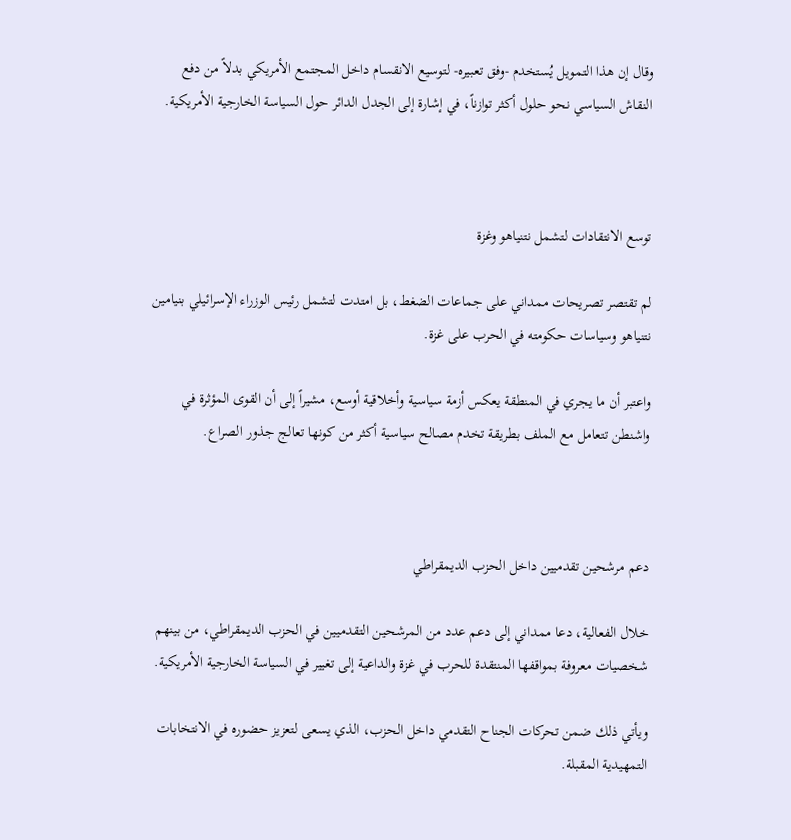وقال إن هذا التمويل يُستخدم -وفق تعبيره- لتوسيع الانقسام داخل المجتمع الأمريكي بدلاً من دفع النقاش السياسي نحو حلول أكثر توازناً، في إشارة إلى الجدل الدائر حول السياسة الخارجية الأمريكية.



توسع الانتقادات لتشمل نتنياهو وغزة

لم تقتصر تصريحات ممداني على جماعات الضغط، بل امتدت لتشمل رئيس الوزراء الإسرائيلي بنيامين نتنياهو وسياسات حكومته في الحرب على غزة.

واعتبر أن ما يجري في المنطقة يعكس أزمة سياسية وأخلاقية أوسع، مشيراً إلى أن القوى المؤثرة في واشنطن تتعامل مع الملف بطريقة تخدم مصالح سياسية أكثر من كونها تعالج جذور الصراع.



دعم مرشحين تقدميين داخل الحزب الديمقراطي

خلال الفعالية، دعا ممداني إلى دعم عدد من المرشحين التقدميين في الحزب الديمقراطي، من بينهم شخصيات معروفة بمواقفها المنتقدة للحرب في غزة والداعية إلى تغيير في السياسة الخارجية الأمريكية.

ويأتي ذلك ضمن تحركات الجناح التقدمي داخل الحزب، الذي يسعى لتعزيز حضوره في الانتخابات التمهيدية المقبلة.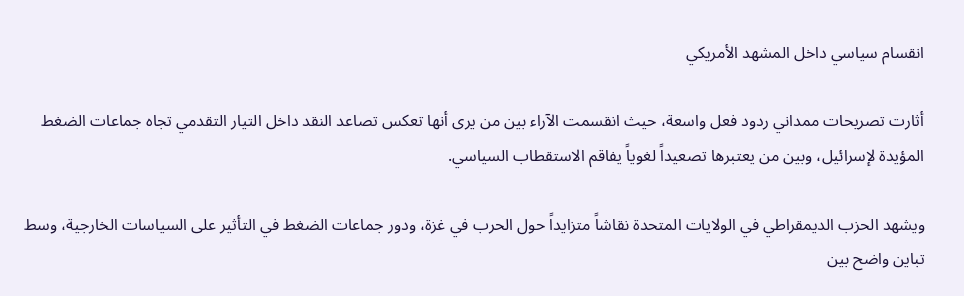انقسام سياسي داخل المشهد الأمريكي

أثارت تصريحات ممداني ردود فعل واسعة، حيث انقسمت الآراء بين من يرى أنها تعكس تصاعد النقد داخل التيار التقدمي تجاه جماعات الضغط المؤيدة لإسرائيل، وبين من يعتبرها تصعيداً لغوياً يفاقم الاستقطاب السياسي.

ويشهد الحزب الديمقراطي في الولايات المتحدة نقاشاً متزايداً حول الحرب في غزة، ودور جماعات الضغط في التأثير على السياسات الخارجية، وسط تباين واضح بين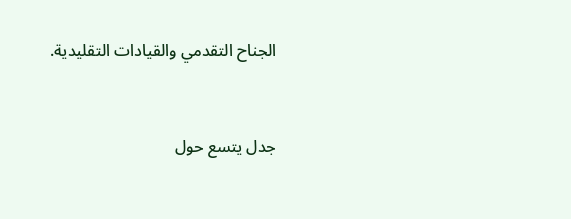الجناح التقدمي والقيادات التقليدية.



جدل يتسع حول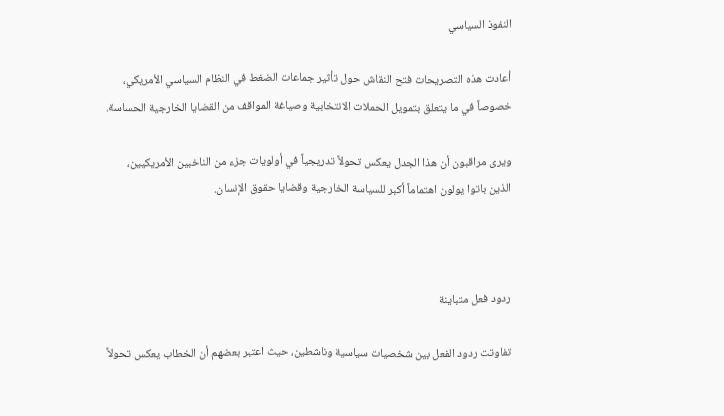النفوذ السياسي

أعادت هذه التصريحات فتح النقاش حول تأثير جماعات الضغط في النظام السياسي الأمريكي، خصوصاً في ما يتعلق بتمويل الحملات الانتخابية وصياغة المواقف من القضايا الخارجية الحساسة.

ويرى مراقبون أن هذا الجدل يعكس تحولاً تدريجياً في أولويات جزء من الناخبين الأمريكيين، الذين باتوا يولون اهتماماً أكبر للسياسة الخارجية وقضايا حقوق الإنسان.



ردود فعل متباينة

تفاوتت ردود الفعل بين شخصيات سياسية وناشطين، حيث اعتبر بعضهم أن الخطاب يعكس تحولاً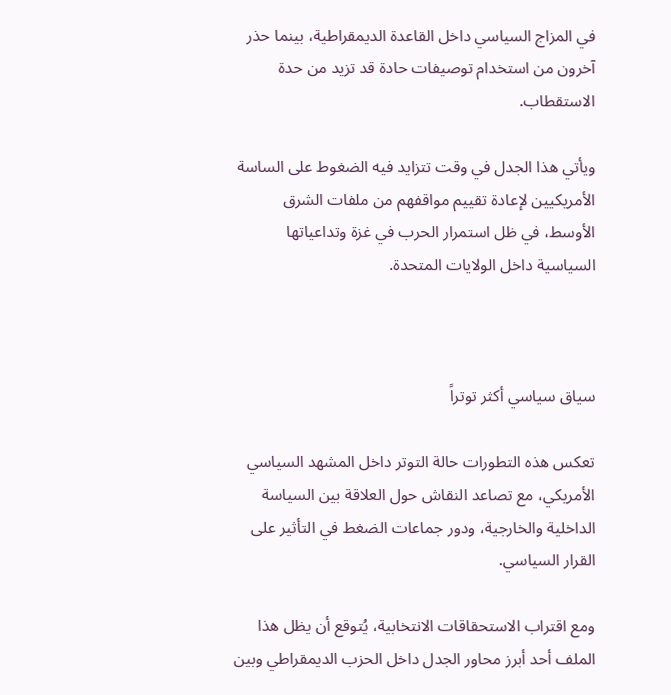في المزاج السياسي داخل القاعدة الديمقراطية، بينما حذر آخرون من استخدام توصيفات حادة قد تزيد من حدة الاستقطاب.

ويأتي هذا الجدل في وقت تتزايد فيه الضغوط على الساسة الأمريكيين لإعادة تقييم مواقفهم من ملفات الشرق الأوسط، في ظل استمرار الحرب في غزة وتداعياتها السياسية داخل الولايات المتحدة.



سياق سياسي أكثر توتراً

تعكس هذه التطورات حالة التوتر داخل المشهد السياسي الأمريكي، مع تصاعد النقاش حول العلاقة بين السياسة الداخلية والخارجية، ودور جماعات الضغط في التأثير على القرار السياسي.

ومع اقتراب الاستحقاقات الانتخابية، يُتوقع أن يظل هذا الملف أحد أبرز محاور الجدل داخل الحزب الديمقراطي وبين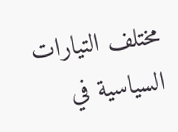مختلف التيارات السياسية في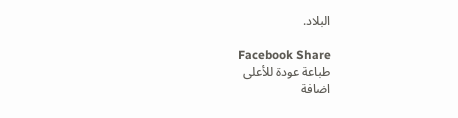البلاد.

Facebook Share
طباعة عودة للأعلى
اضافة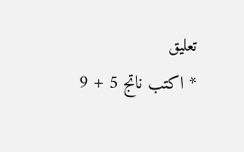تعليق
* اكتب ناتج 5 + 9